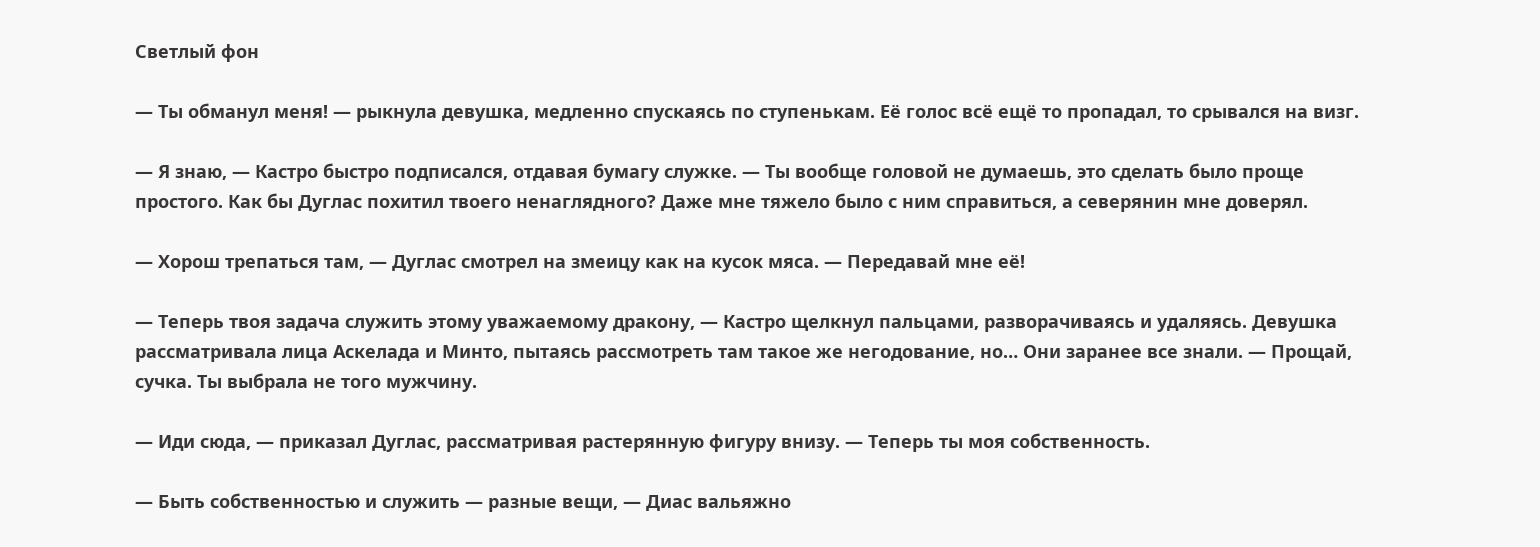Светлый фон

— Ты обманул меня! — рыкнула девушка, медленно спускаясь по ступенькам. Её голос всё ещё то пропадал, то срывался на визг.

— Я знаю, — Кастро быстро подписался, отдавая бумагу служке. — Ты вообще головой не думаешь, это сделать было проще простого. Как бы Дуглас похитил твоего ненаглядного? Даже мне тяжело было с ним справиться, а северянин мне доверял.

— Хорош трепаться там, — Дуглас смотрел на змеицу как на кусок мяса. — Передавай мне её!

— Теперь твоя задача служить этому уважаемому дракону, — Кастро щелкнул пальцами, разворачиваясь и удаляясь. Девушка рассматривала лица Аскелада и Минто, пытаясь рассмотреть там такое же негодование, но… Они заранее все знали. — Прощай, сучка. Ты выбрала не того мужчину.

— Иди сюда, — приказал Дуглас, рассматривая растерянную фигуру внизу. — Теперь ты моя собственность.

— Быть собственностью и служить — разные вещи, — Диас вальяжно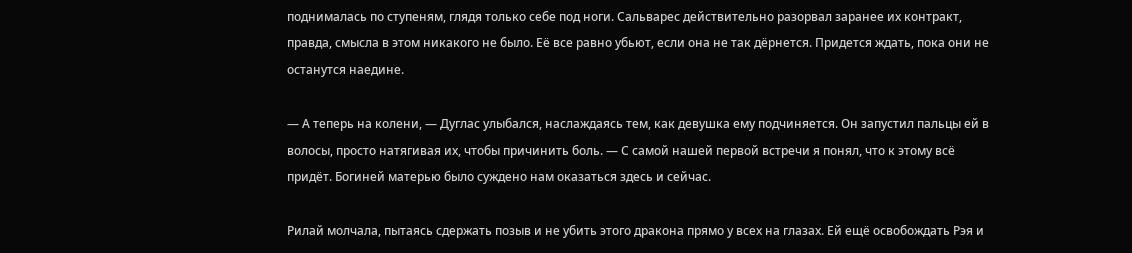поднималась по ступеням, глядя только себе под ноги. Сальварес действительно разорвал заранее их контракт, правда, смысла в этом никакого не было. Её все равно убьют, если она не так дёрнется. Придется ждать, пока они не останутся наедине.

— А теперь на колени, — Дуглас улыбался, наслаждаясь тем, как девушка ему подчиняется. Он запустил пальцы ей в волосы, просто натягивая их, чтобы причинить боль. — С самой нашей первой встречи я понял, что к этому всё придёт. Богиней матерью было суждено нам оказаться здесь и сейчас.

Рилай молчала, пытаясь сдержать позыв и не убить этого дракона прямо у всех на глазах. Ей ещё освобождать Рэя и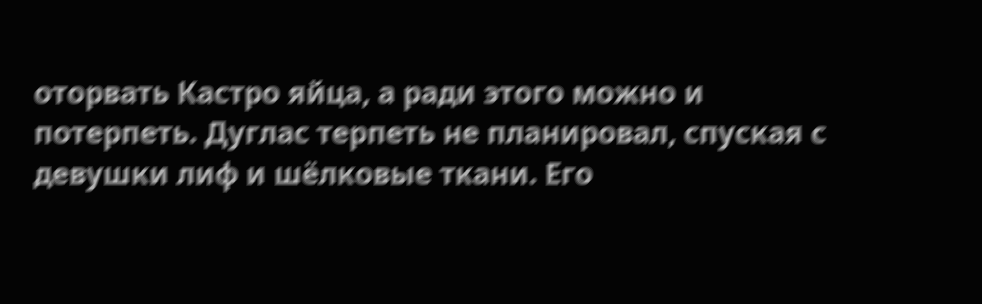оторвать Кастро яйца, а ради этого можно и потерпеть. Дуглас терпеть не планировал, спуская с девушки лиф и шёлковые ткани. Его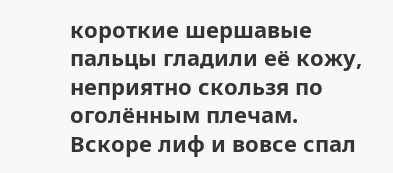короткие шершавые пальцы гладили её кожу, неприятно скользя по оголённым плечам. Вскоре лиф и вовсе спал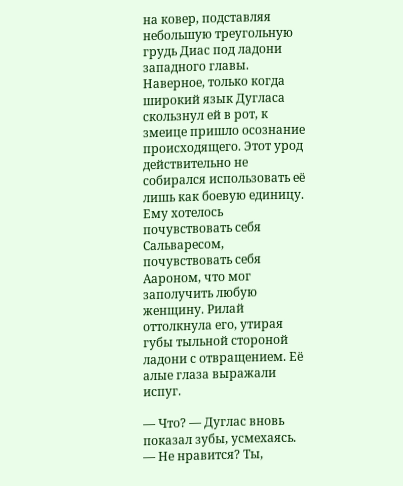на ковер, подставляя небольшую треугольную грудь Диас под ладони западного главы. Наверное, только когда широкий язык Дугласа скользнул ей в рот, к змеице пришло осознание происходящего. Этот урод действительно не собирался использовать её лишь как боевую единицу. Ему хотелось почувствовать себя Сальваресом, почувствовать себя Аароном, что мог заполучить любую женщину. Рилай оттолкнула его, утирая губы тыльной стороной ладони с отвращением. Её алые глаза выражали испуг.

— Что? — Дуглас вновь показал зубы, усмехаясь. — Не нравится? Ты,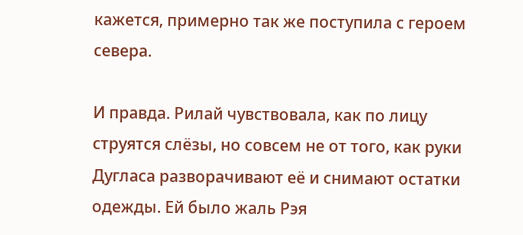кажется, примерно так же поступила с героем севера.

И правда. Рилай чувствовала, как по лицу струятся слёзы, но совсем не от того, как руки Дугласа разворачивают её и снимают остатки одежды. Ей было жаль Рэя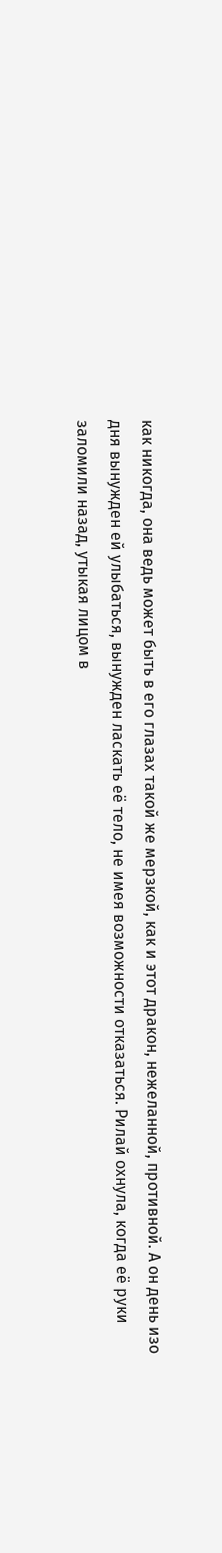как никогда, она ведь может быть в его глазах такой же мерзкой, как и этот дракон, нежеланной, противной. А он день изо дня вынужден ей улыбаться, вынужден ласкать её тело, не имея возможности отказаться. Рилай охнула, когда её руки заломили назад, утыкая лицом в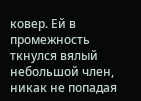ковер. Ей в промежность ткнулся вялый небольшой член, никак не попадая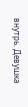внутрь. Девушка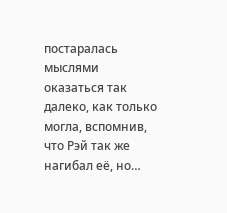постаралась мыслями оказаться так далеко, как только могла, вспомнив, что Рэй так же нагибал её, но…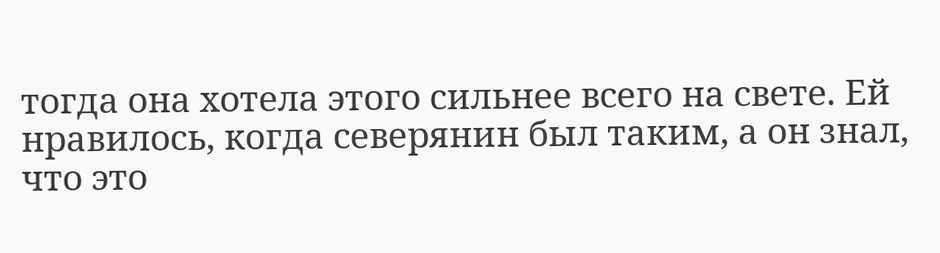тогда она хотела этого сильнее всего на свете. Ей нравилось, когда северянин был таким, а он знал, что это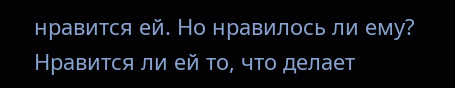нравится ей. Но нравилось ли ему? Нравится ли ей то, что делает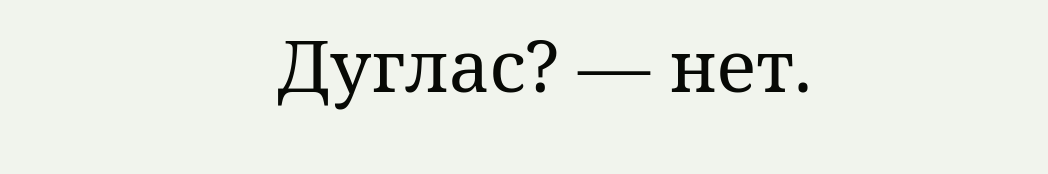Дуглас? — нет.